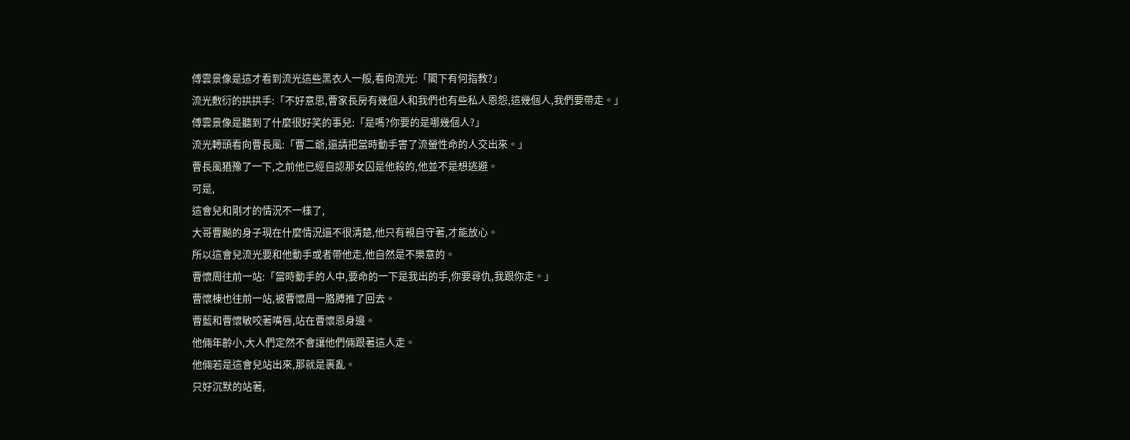傅雲景像是這才看到流光這些黑衣人一般,看向流光:「閣下有何指教?」
流光敷衍的拱拱手:「不好意思,曹家長房有幾個人和我們也有些私人恩怨,這幾個人,我們要帶走。」
傅雲景像是聽到了什麼很好笑的事兒:「是嗎?你要的是哪幾個人?」
流光轉頭看向曹長風:「曹二爺,還請把當時動手害了流螢性命的人交出來。」
曹長風猶豫了一下,之前他已經自認那女囚是他殺的,他並不是想逃避。
可是,
這會兒和剛才的情況不一樣了,
大哥曹飈的身子現在什麼情況還不很清楚,他只有親自守著,才能放心。
所以這會兒流光要和他動手或者帶他走,他自然是不樂意的。
曹懷周往前一站:「當時動手的人中,要命的一下是我出的手,你要尋仇,我跟你走。」
曹懷棟也往前一站,被曹懷周一胳膊推了回去。
曹藍和曹懷敏咬著嘴唇,站在曹懷恩身邊。
他倆年齡小,大人們定然不會讓他們倆跟著這人走。
他倆若是這會兒站出來,那就是裹亂。
只好沉默的站著,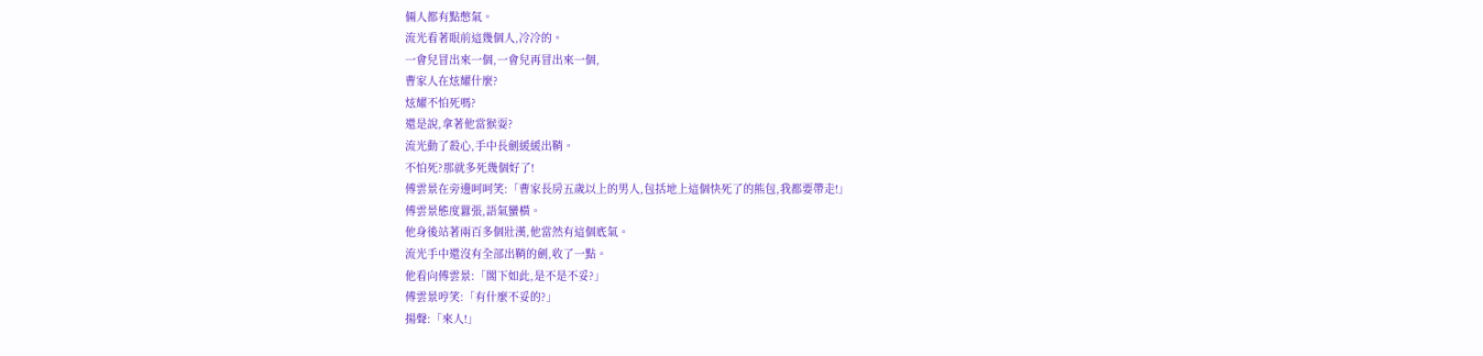倆人都有點憋氣。
流光看著眼前這幾個人,冷冷的。
一會兒冒出來一個,一會兒再冒出來一個,
曹家人在炫耀什麼?
炫耀不怕死嗎?
還是說,拿著他當猴耍?
流光動了殺心,手中長劍緩緩出鞘。
不怕死?那就多死幾個好了!
傅雲景在旁邊呵呵笑:「曹家長房五歲以上的男人,包括地上這個快死了的熊包,我都要帶走!」
傅雲景態度囂張,語氣蠻橫。
他身後站著兩百多個壯漢,他當然有這個底氣。
流光手中還沒有全部出鞘的劍,收了一點。
他看向傅雲景:「閣下如此,是不是不妥?」
傅雲景哼笑:「有什麼不妥的?」
揚聲:「來人!」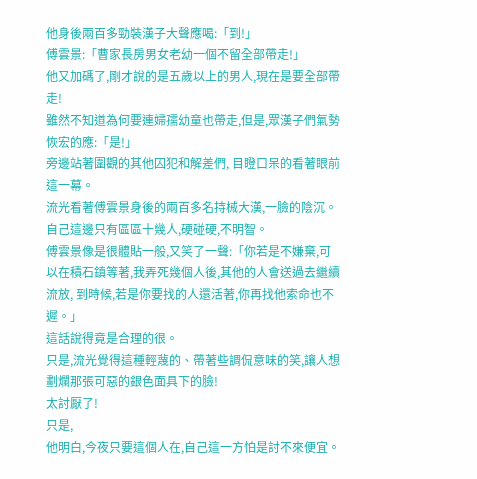他身後兩百多勁裝漢子大聲應喝:「到!」
傅雲景:「曹家長房男女老幼一個不留全部帶走!」
他又加碼了,剛才說的是五歲以上的男人,現在是要全部帶走!
雖然不知道為何要連婦孺幼童也帶走,但是,眾漢子們氣勢恢宏的應:「是!」
旁邊站著圍觀的其他囚犯和解差們, 目瞪口呆的看著眼前這一幕。
流光看著傅雲景身後的兩百多名持械大漢,一臉的陰沉。
自己這邊只有區區十幾人,硬碰硬,不明智。
傅雲景像是很體貼一般,又笑了一聲:「你若是不嫌棄,可以在積石鎮等著,我弄死幾個人後,其他的人會送過去繼續流放, 到時候,若是你要找的人還活著,你再找他索命也不遲。」
這話說得竟是合理的很。
只是,流光覺得這種輕蔑的、帶著些調侃意味的笑,讓人想劃爛那張可惡的銀色面具下的臉!
太討厭了!
只是,
他明白,今夜只要這個人在,自己這一方怕是討不來便宜。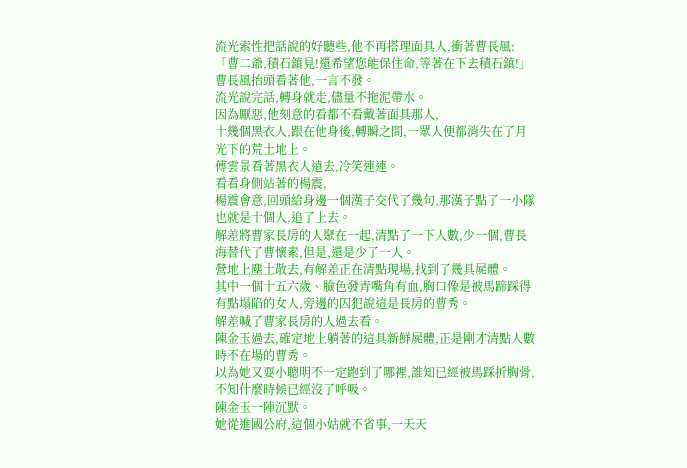流光索性把話說的好聽些,他不再搭理面具人,衝著曹長風:「曹二爺,積石鎮見!還希望您能保住命,等著在下去積石鎮!」
曹長風抬頭看著他,一言不發。
流光說完話,轉身就走,儘量不拖泥帶水。
因為厭惡,他刻意的看都不看戴著面具那人,
十幾個黑衣人,跟在他身後,轉瞬之間,一眾人便都消失在了月光下的荒土地上。
傅雲景看著黑衣人遠去,冷笑連連。
看看身側站著的楊震,
楊震會意,回頭給身邊一個漢子交代了幾句,那漢子點了一小隊也就是十個人,追了上去。
解差將曹家長房的人聚在一起,清點了一下人數,少一個,曹長海替代了曹懷素,但是,還是少了一人。
營地上塵土散去,有解差正在清點現場,找到了幾具屍體。
其中一個十五六歲、臉色發青嘴角有血,胸口像是被馬蹄踩得有點塌陷的女人,旁邊的囚犯說這是長房的曹秀。
解差喊了曹家長房的人過去看。
陳金玉過去,確定地上躺著的這具新鮮屍體,正是剛才清點人數時不在場的曹秀。
以為她又耍小聰明不一定跑到了哪裡,誰知已經被馬踩折胸骨,不知什麼時候已經沒了呼吸。
陳金玉一陣沉默。
她從進國公府,這個小姑就不省事,一天天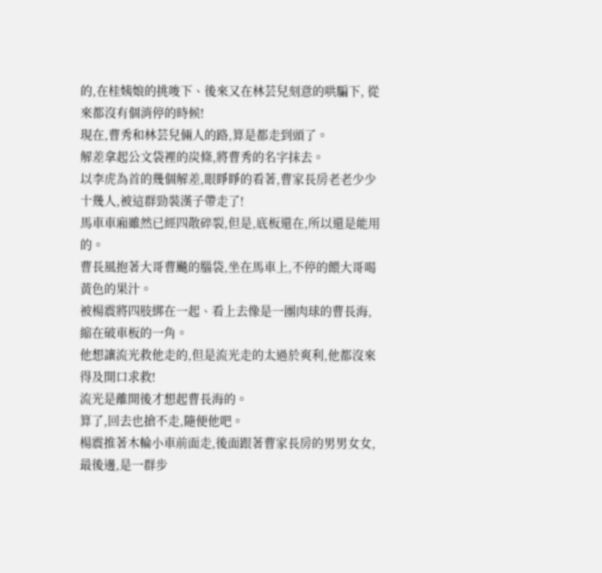的,在桂姨娘的挑唆下、後來又在林芸兒刻意的哄騙下, 從來都沒有個消停的時候!
現在,曹秀和林芸兒倆人的路,算是都走到頭了。
解差拿起公文袋裡的炭條,將曹秀的名字抹去。
以李虎為首的幾個解差,眼睜睜的看著,曹家長房老老少少十幾人,被這群勁裝漢子帶走了!
馬車車廂雖然已經四散碎裂,但是,底板還在,所以還是能用的。
曹長風抱著大哥曹飈的腦袋,坐在馬車上,不停的餵大哥喝黃色的果汁。
被楊震將四肢綁在一起、看上去像是一團肉球的曹長海,縮在破車板的一角。
他想讓流光救他走的,但是流光走的太過於爽利,他都沒來得及開口求救!
流光是離開後才想起曹長海的。
算了,回去也搶不走,隨便他吧。
楊震推著木輪小車前面走,後面跟著曹家長房的男男女女,
最後邊,是一群步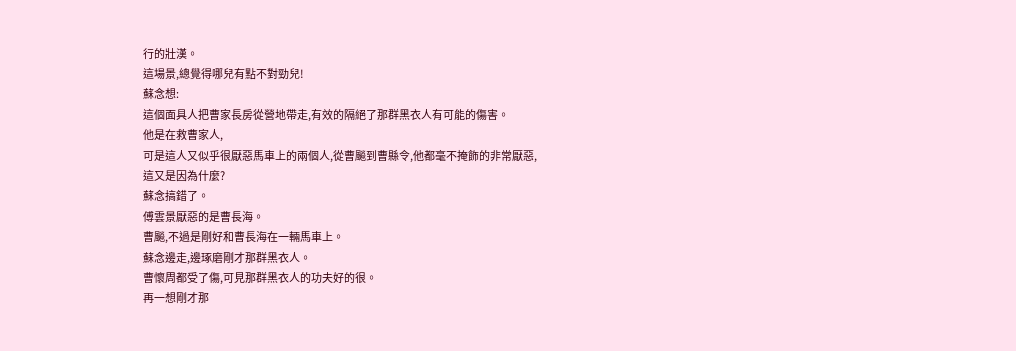行的壯漢。
這場景,總覺得哪兒有點不對勁兒!
蘇念想:
這個面具人把曹家長房從營地帶走,有效的隔絕了那群黑衣人有可能的傷害。
他是在救曹家人,
可是這人又似乎很厭惡馬車上的兩個人,從曹飈到曹縣令,他都毫不掩飾的非常厭惡,
這又是因為什麼?
蘇念搞錯了。
傅雲景厭惡的是曹長海。
曹飈,不過是剛好和曹長海在一輛馬車上。
蘇念邊走,邊琢磨剛才那群黑衣人。
曹懷周都受了傷,可見那群黑衣人的功夫好的很。
再一想剛才那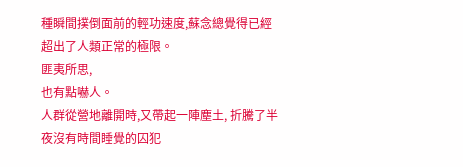種瞬間撲倒面前的輕功速度,蘇念總覺得已經超出了人類正常的極限。
匪夷所思,
也有點嚇人。
人群從營地離開時,又帶起一陣塵土, 折騰了半夜沒有時間睡覺的囚犯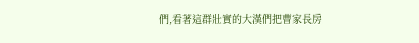們,看著這群壯實的大漢們把曹家長房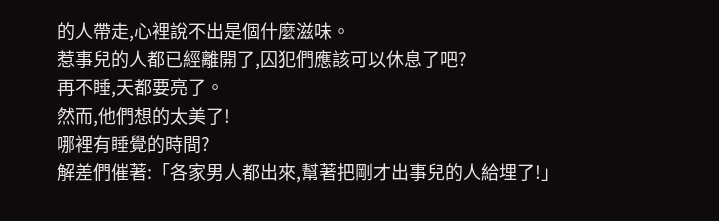的人帶走,心裡說不出是個什麼滋味。
惹事兒的人都已經離開了,囚犯們應該可以休息了吧?
再不睡,天都要亮了。
然而,他們想的太美了!
哪裡有睡覺的時間?
解差們催著:「各家男人都出來,幫著把剛才出事兒的人給埋了!」